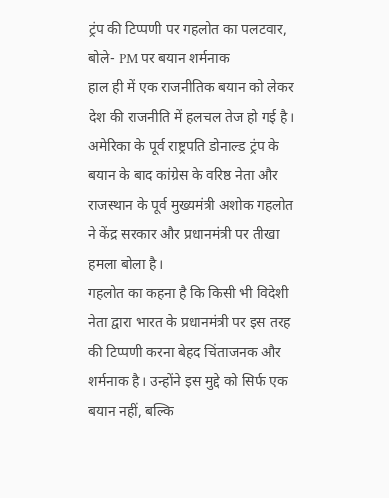ट्रंप की टिप्पणी पर गहलोत का पलटवार, बोले- PM पर बयान शर्मनाक
हाल ही में एक राजनीतिक बयान को लेकर देश की राजनीति में हलचल तेज हो गई है। अमेरिका के पूर्व राष्ट्रपति डोनाल्ड ट्रंप के बयान के बाद कांग्रेस के वरिष्ठ नेता और राजस्थान के पूर्व मुख्यमंत्री अशोक गहलोत ने केंद्र सरकार और प्रधानमंत्री पर तीखा हमला बोला है।
गहलोत का कहना है कि किसी भी विदेशी नेता द्वारा भारत के प्रधानमंत्री पर इस तरह की टिप्पणी करना बेहद चिंताजनक और शर्मनाक है। उन्होंने इस मुद्दे को सिर्फ एक बयान नहीं, बल्कि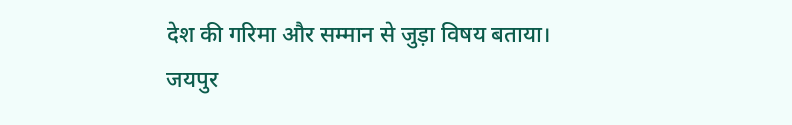देश की गरिमा और सम्मान से जुड़ा विषय बताया।
जयपुर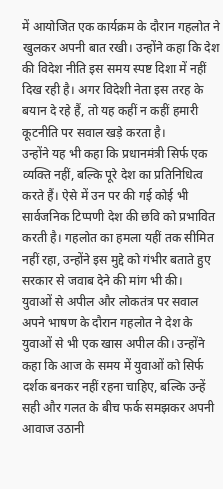में आयोजित एक कार्यक्रम के दौरान गहलोत ने खुलकर अपनी बात रखी। उन्होंने कहा कि देश की विदेश नीति इस समय स्पष्ट दिशा में नहीं दिख रही है। अगर विदेशी नेता इस तरह के बयान दे रहे हैं, तो यह कहीं न कहीं हमारी कूटनीति पर सवाल खड़े करता है।
उन्होंने यह भी कहा कि प्रधानमंत्री सिर्फ एक व्यक्ति नहीं, बल्कि पूरे देश का प्रतिनिधित्व करते हैं। ऐसे में उन पर की गई कोई भी सार्वजनिक टिप्पणी देश की छवि को प्रभावित करती है। गहलोत का हमला यहीं तक सीमित नहीं रहा, उन्होंने इस मुद्दे को गंभीर बताते हुए सरकार से जवाब देने की मांग भी की।
युवाओं से अपील और लोकतंत्र पर सवाल
अपने भाषण के दौरान गहलोत ने देश के युवाओं से भी एक खास अपील की। उन्होंने कहा कि आज के समय में युवाओं को सिर्फ दर्शक बनकर नहीं रहना चाहिए, बल्कि उन्हें सही और गलत के बीच फर्क समझकर अपनी आवाज उठानी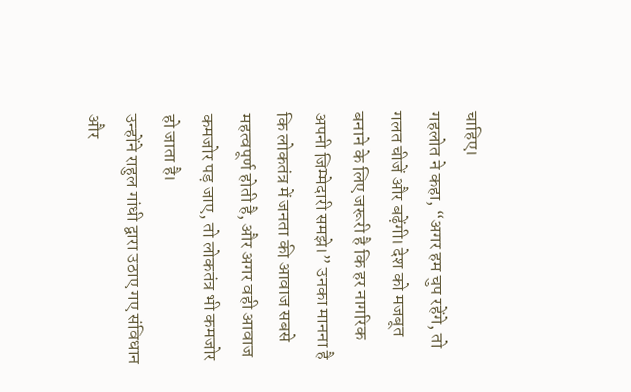चाहिए।
गहलोत ने कहा, “अगर हम चुप रहेंगे, तो गलत चीजें और बढ़ेंगी। देश को मजबूत बनाने के लिए जरूरी है कि हर नागरिक अपनी जिम्मेदारी समझे।” उनका मानना है कि लोकतंत्र में जनता की आवाज सबसे महत्वपूर्ण होती है, और अगर वही आवाज कमजोर पड़ जाए, तो लोकतंत्र भी कमजोर हो जाता है।
उन्होंने राहुल गांधी द्वारा उठाए गए संविधान और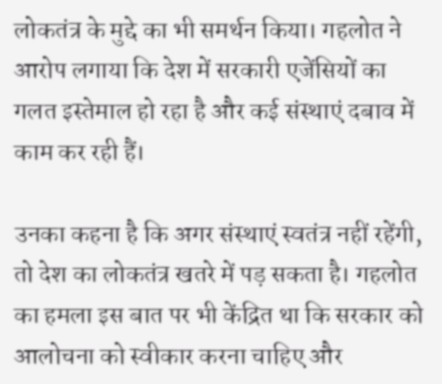लोकतंत्र के मुद्दे का भी समर्थन किया। गहलोत ने आरोप लगाया कि देश में सरकारी एजेंसियों का गलत इस्तेमाल हो रहा है और कई संस्थाएं दबाव में काम कर रही हैं।

उनका कहना है कि अगर संस्थाएं स्वतंत्र नहीं रहेंगी, तो देश का लोकतंत्र खतरे में पड़ सकता है। गहलोत का हमला इस बात पर भी केंद्रित था कि सरकार को आलोचना को स्वीकार करना चाहिए और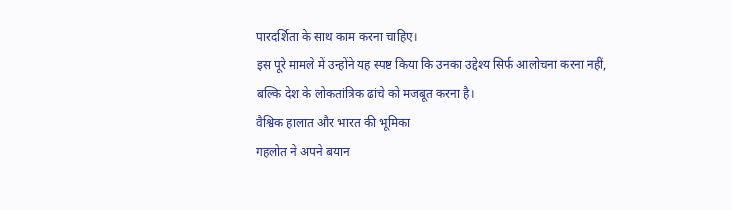पारदर्शिता के साथ काम करना चाहिए।
इस पूरे मामले में उन्होंने यह स्पष्ट किया कि उनका उद्देश्य सिर्फ आलोचना करना नहीं, बल्कि देश के लोकतांत्रिक ढांचे को मजबूत करना है।
वैश्विक हालात और भारत की भूमिका
गहलोत ने अपने बयान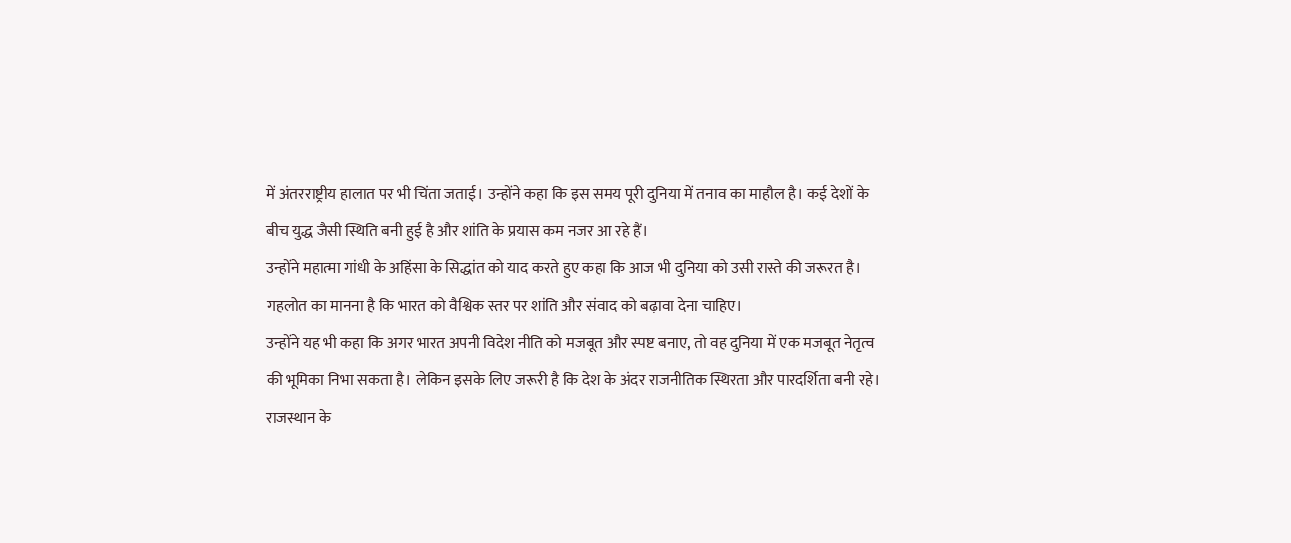में अंतरराष्ट्रीय हालात पर भी चिंता जताई। उन्होंने कहा कि इस समय पूरी दुनिया में तनाव का माहौल है। कई देशों के बीच युद्ध जैसी स्थिति बनी हुई है और शांति के प्रयास कम नजर आ रहे हैं।
उन्होंने महात्मा गांधी के अहिंसा के सिद्धांत को याद करते हुए कहा कि आज भी दुनिया को उसी रास्ते की जरूरत है। गहलोत का मानना है कि भारत को वैश्विक स्तर पर शांति और संवाद को बढ़ावा देना चाहिए।
उन्होंने यह भी कहा कि अगर भारत अपनी विदेश नीति को मजबूत और स्पष्ट बनाए, तो वह दुनिया में एक मजबूत नेतृत्व की भूमिका निभा सकता है। लेकिन इसके लिए जरूरी है कि देश के अंदर राजनीतिक स्थिरता और पारदर्शिता बनी रहे।
राजस्थान के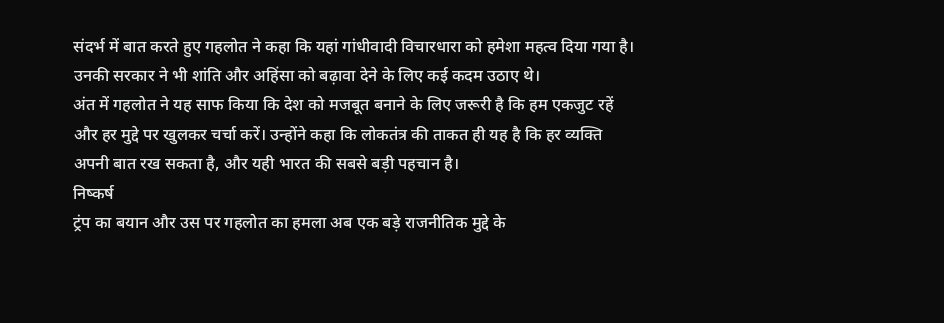संदर्भ में बात करते हुए गहलोत ने कहा कि यहां गांधीवादी विचारधारा को हमेशा महत्व दिया गया है। उनकी सरकार ने भी शांति और अहिंसा को बढ़ावा देने के लिए कई कदम उठाए थे।
अंत में गहलोत ने यह साफ किया कि देश को मजबूत बनाने के लिए जरूरी है कि हम एकजुट रहें और हर मुद्दे पर खुलकर चर्चा करें। उन्होंने कहा कि लोकतंत्र की ताकत ही यह है कि हर व्यक्ति अपनी बात रख सकता है, और यही भारत की सबसे बड़ी पहचान है।
निष्कर्ष
ट्रंप का बयान और उस पर गहलोत का हमला अब एक बड़े राजनीतिक मुद्दे के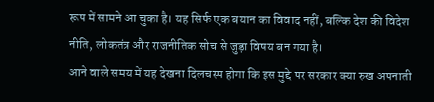रूप में सामने आ चुका है। यह सिर्फ एक बयान का विवाद नहीं, बल्कि देश की विदेश नीति, लोकतंत्र और राजनीतिक सोच से जुड़ा विषय बन गया है।
आने वाले समय में यह देखना दिलचस्प होगा कि इस मुद्दे पर सरकार क्या रुख अपनाती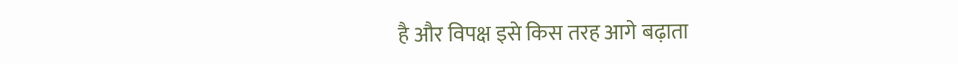है और विपक्ष इसे किस तरह आगे बढ़ाता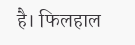है। फिलहाल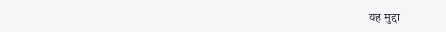यह मुद्दा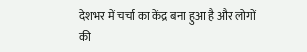देशभर में चर्चा का केंद्र बना हुआ है और लोगों की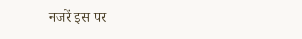नजरें इस पर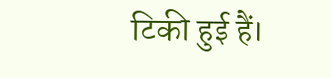टिकी हुई हैं।